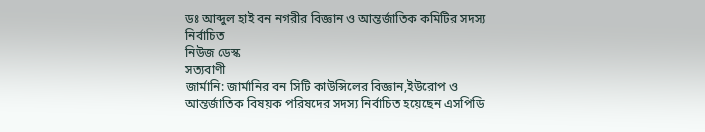ডঃ আব্দুল হাই বন নগরীর বিজ্ঞান ও আন্তর্জাতিক কমিটির সদস্য নির্বাচিত
নিউজ ডেস্ক
সত্যবাণী
জার্মানি: জার্মানির বন সিটি কাউন্সিলের বিজ্ঞান,ইউরোপ ও আন্তর্জাতিক বিষয়ক পরিষদের সদস্য নির্বাচিত হয়েছেন এসপিডি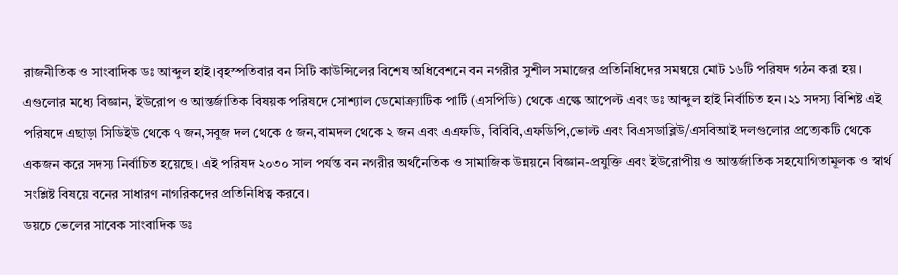রাজনীতিক ও সাংবাদিক ডঃ আব্দুল হাই।বৃহস্পতিবার বন সিটি কাউন্সিলের বিশেষ অধিবেশনে বন নগরীর সুশীল সমাজের প্রতিনিধিদের সমন্বয়ে মোট ১৬টি পরিষদ গঠন করা হয়। এগুলোর মধ্যে বিজ্ঞান, ইউরোপ ও আন্তর্জাতিক বিষয়ক পরিষদে সোশ্যাল ডেমোক্র্যাটিক পার্টি (এসপিডি) থেকে এল্কে আপেল্ট এবং ডঃ আব্দুল হাই নির্বাচিত হন।২১ সদস্য বিশিষ্ট এই পরিষদে এছাড়া সিডিইউ থেকে ৭ জন,সবুজ দল থেকে ৫ জন,বামদল থেকে ২ জন এবং এএফডি, বিবিবি,এফডিপি,ভোল্ট এবং বিএসডাব্লিউ/এসবিআই দলগুলোর প্রত্যেকটি থেকে একজন করে সদস্য নির্বাচিত হয়েছে। এই পরিষদ ২০৩০ সাল পর্যন্ত বন নগরীর অর্থনৈতিক ও সামাজিক উন্নয়নে বিজ্ঞান-প্রযুক্তি এবং ইউরোপীয় ও আন্তর্জাতিক সহযোগিতামূলক ও স্বার্থ সংশ্লিষ্ট বিষয়ে বনের সাধারণ নাগরিকদের প্রতিনিধিত্ব করবে।
ডয়চে ভেলের সাবেক সাংবাদিক ডঃ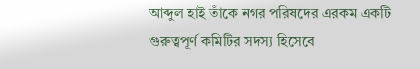আব্দুল হাই তাঁকে নগর পরিষদের এরকম একটি গুরুত্বপূর্ণ কমিটির সদস্য হিসেবে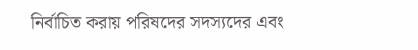নির্বাচিত করায় পরিষদের সদস্যদের এবং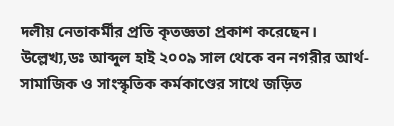দলীয় নেতাকর্মীর প্রতি কৃতজ্ঞতা প্রকাশ করেছেন।
উল্লেখ্য,ডঃ আব্দুল হাই ২০০৯ সাল থেকে বন নগরীর আর্থ-সামাজিক ও সাংস্কৃতিক কর্মকাণ্ডের সাথে জড়িত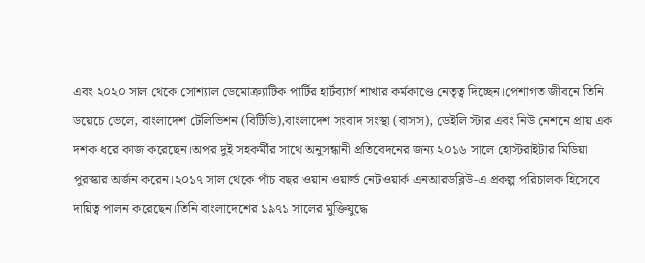এবং ২০২০ সাল থেকে সোশ্যাল ডেমোক্র্যাটিক পার্টির হার্টব্যার্গ শাখার কর্মকাণ্ডে নেতৃত্ব দিচ্ছেন।পেশাগত জীবনে তিনি ডয়েচে ভেলে, বাংলাদেশ টেলিভিশন (বিটিভি),বাংলাদেশ সংবাদ সংস্থা (বাসস), ডেইলি স্টার এবং নিউ নেশনে প্রায় এক দশক ধরে কাজ করেছেন।অপর দুই সহকর্মীর সাথে অনুসন্ধানী প্রতিবেদনের জন্য ২০১৬ সালে হোস্টরাইটার মিডিয়া পুরস্কার অর্জন করেন।২০১৭ সাল থেকে পাঁচ বছর ওয়ান ওয়ার্ল্ড নেটওয়ার্ক এনআরডব্লিউ-এ প্রকল্প পরিচালক হিসেবে দায়িত্ব পালন করেছেন।তিনি বাংলাদেশের ১৯৭১ সালের মুক্তিযুদ্ধে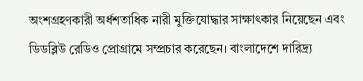অংশগ্রহণকারী অর্ধশতাধিক নারী মুক্তিযোদ্ধার সাক্ষাৎকার নিয়েছেন এবং ডিডব্লিউ রেডিও প্রোগ্রামে সম্প্রচার করেছেন। বাংলাদেশে দারিদ্র্য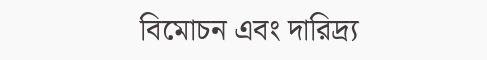বিমোচন এবং দারিদ্র্য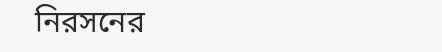নিরসনের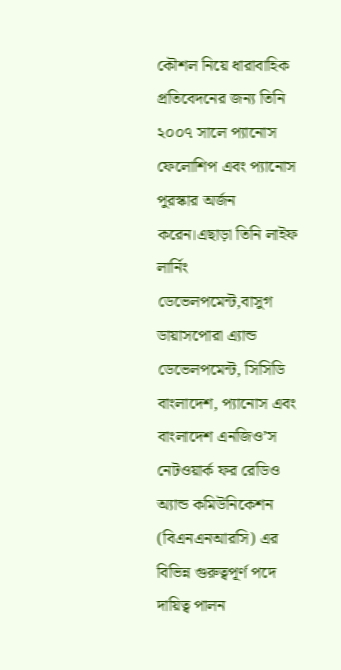কৌশল নিয়ে ধারাবাহিক প্রতিবেদনের জন্য তিনি ২০০৭ সালে প্যানোস ফেলোশিপ এবং প্যানোস পুরস্কার অর্জন করেন।এছাড়া তিনি লাইফ লার্নিং ডেভেলপমেন্ট,বাসুগ ডায়াসপোরা এ্যান্ড ডেভেলপমেন্ট, সিসিডি বাংলাদেশ, প্যানোস এবং বাংলাদেশ এনজিও’স নেটওয়ার্ক ফর রেডিও অ্যান্ড কমিউনিকেশন (বিএনএনআরসি) এর বিভিন্ন গুরুত্বপূর্ণ পদে দায়িত্ব পালন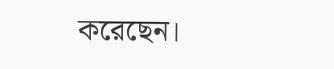করেছেন।